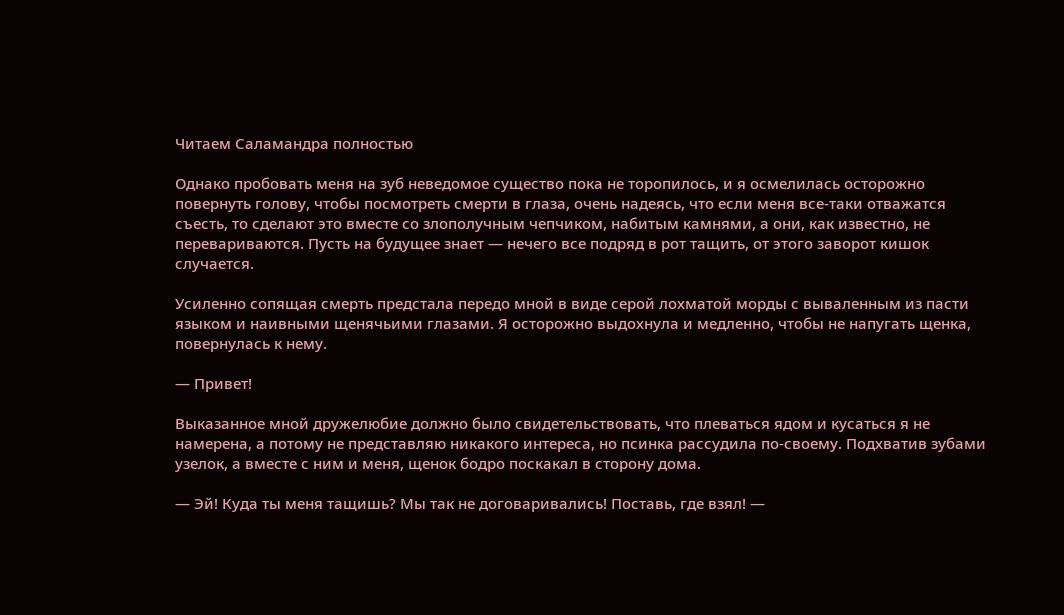Читаем Саламандра полностью

Однако пробовать меня на зуб неведомое существо пока не торопилось, и я осмелилась осторожно повернуть голову, чтобы посмотреть смерти в глаза, очень надеясь, что если меня все-таки отважатся съесть, то сделают это вместе со злополучным чепчиком, набитым камнями, а они, как известно, не перевариваются. Пусть на будущее знает — нечего все подряд в рот тащить, от этого заворот кишок случается.

Усиленно сопящая смерть предстала передо мной в виде серой лохматой морды с вываленным из пасти языком и наивными щенячьими глазами. Я осторожно выдохнула и медленно, чтобы не напугать щенка, повернулась к нему.

— Привет!

Выказанное мной дружелюбие должно было свидетельствовать, что плеваться ядом и кусаться я не намерена, а потому не представляю никакого интереса, но псинка рассудила по-своему. Подхватив зубами узелок, а вместе с ним и меня, щенок бодро поскакал в сторону дома.

— Эй! Куда ты меня тащишь? Мы так не договаривались! Поставь, где взял! —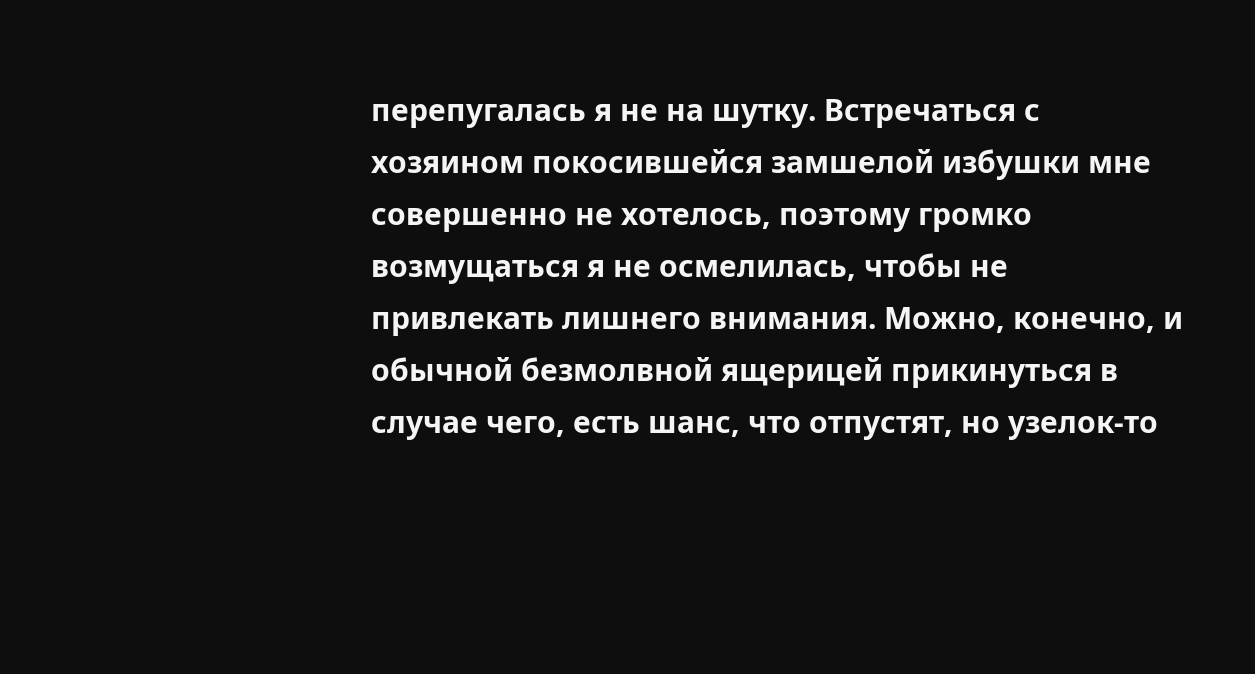перепугалась я не на шутку. Встречаться с хозяином покосившейся замшелой избушки мне совершенно не хотелось, поэтому громко возмущаться я не осмелилась, чтобы не привлекать лишнего внимания. Можно, конечно, и обычной безмолвной ящерицей прикинуться в случае чего, есть шанс, что отпустят, но узелок-то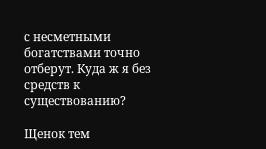с несметными богатствами точно отберут. Куда ж я без средств к существованию?

Щенок тем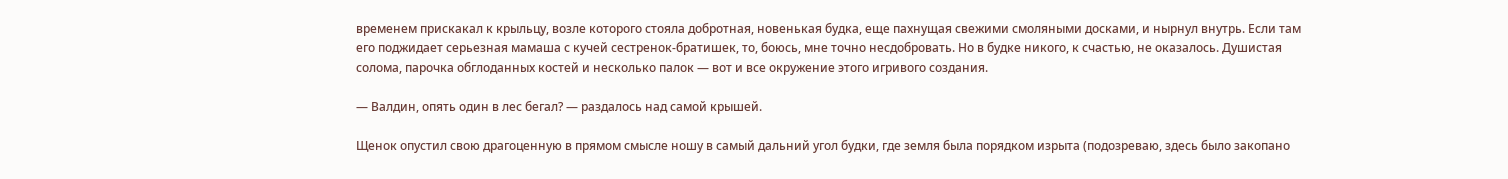временем прискакал к крыльцу, возле которого стояла добротная, новенькая будка, еще пахнущая свежими смоляными досками, и нырнул внутрь. Если там его поджидает серьезная мамаша с кучей сестренок-братишек, то, боюсь, мне точно несдобровать. Но в будке никого, к счастью, не оказалось. Душистая солома, парочка обглоданных костей и несколько палок — вот и все окружение этого игривого создания.

— Валдин, опять один в лес бегал? — раздалось над самой крышей.

Щенок опустил свою драгоценную в прямом смысле ношу в самый дальний угол будки, где земля была порядком изрыта (подозреваю, здесь было закопано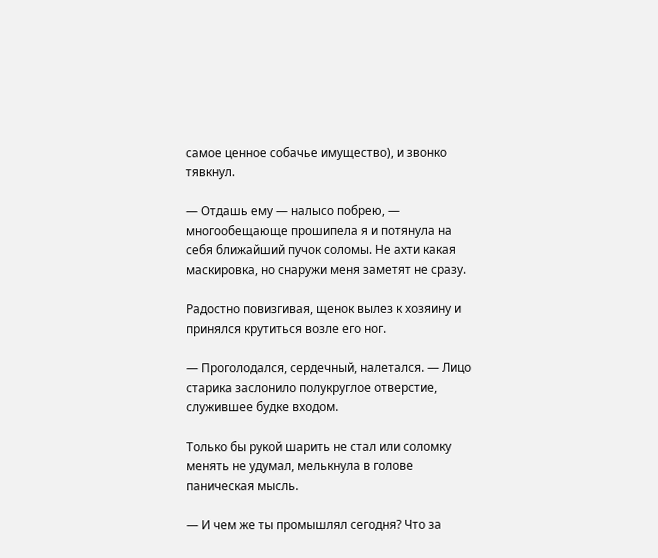самое ценное собачье имущество), и звонко тявкнул.

— Отдашь ему — налысо побрею, — многообещающе прошипела я и потянула на себя ближайший пучок соломы. Не ахти какая маскировка, но снаружи меня заметят не сразу.

Радостно повизгивая, щенок вылез к хозяину и принялся крутиться возле его ног.

— Проголодался, сердечный, налетался. — Лицо старика заслонило полукруглое отверстие, служившее будке входом.

Только бы рукой шарить не стал или соломку менять не удумал, мелькнула в голове паническая мысль.

— И чем же ты промышлял сегодня? Что за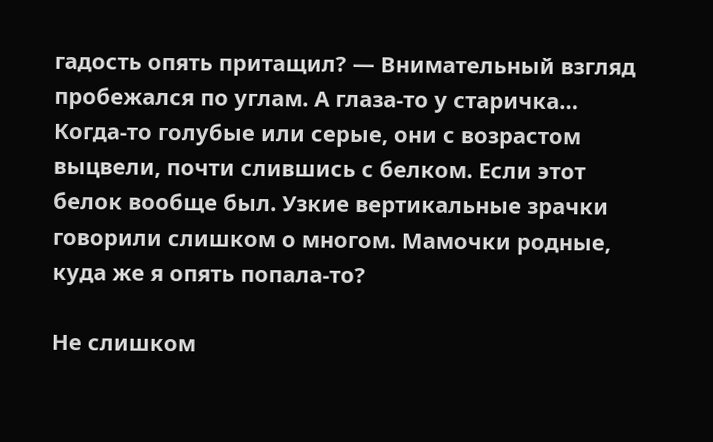гадость опять притащил? — Внимательный взгляд пробежался по углам. А глаза-то у старичка… Когда-то голубые или серые, они с возрастом выцвели, почти слившись с белком. Если этот белок вообще был. Узкие вертикальные зрачки говорили слишком о многом. Мамочки родные, куда же я опять попала-то?

Не слишком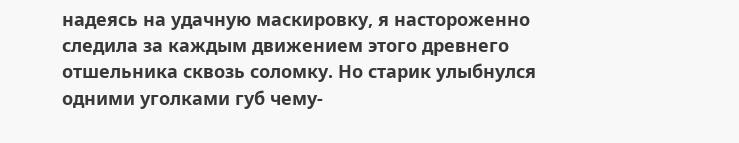надеясь на удачную маскировку, я настороженно следила за каждым движением этого древнего отшельника сквозь соломку. Но старик улыбнулся одними уголками губ чему-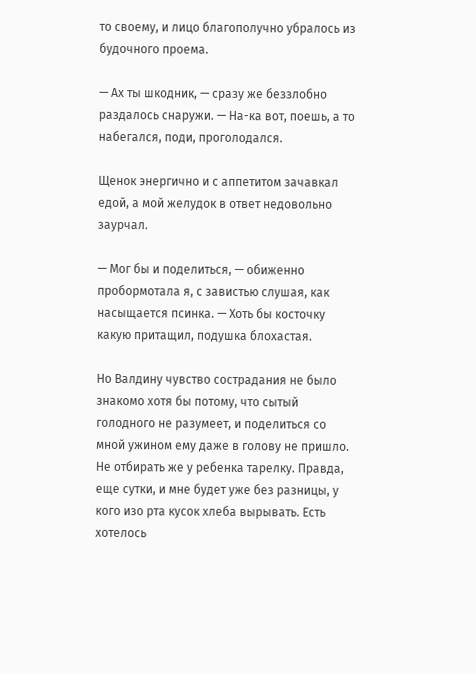то своему, и лицо благополучно убралось из будочного проема.

— Ах ты шкодник, — сразу же беззлобно раздалось снаружи. — На-ка вот, поешь, а то набегался, поди, проголодался.

Щенок энергично и с аппетитом зачавкал едой, а мой желудок в ответ недовольно заурчал.

— Мог бы и поделиться, — обиженно пробормотала я, с завистью слушая, как насыщается псинка. — Хоть бы косточку какую притащил, подушка блохастая.

Но Валдину чувство сострадания не было знакомо хотя бы потому, что сытый голодного не разумеет, и поделиться со мной ужином ему даже в голову не пришло. Не отбирать же у ребенка тарелку. Правда, еще сутки, и мне будет уже без разницы, у кого изо рта кусок хлеба вырывать. Есть хотелось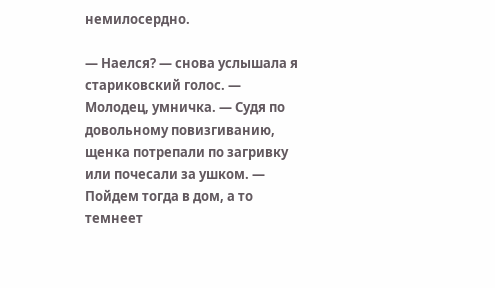немилосердно.

— Наелся? — снова услышала я стариковский голос. — Молодец, умничка. — Судя по довольному повизгиванию, щенка потрепали по загривку или почесали за ушком. — Пойдем тогда в дом, а то темнеет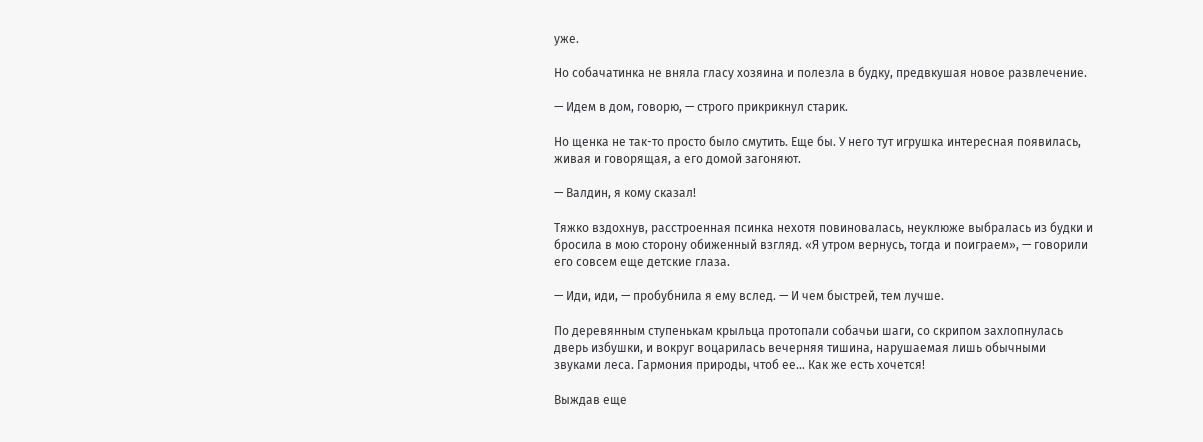уже.

Но собачатинка не вняла гласу хозяина и полезла в будку, предвкушая новое развлечение.

— Идем в дом, говорю, — строго прикрикнул старик.

Но щенка не так-то просто было смутить. Еще бы. У него тут игрушка интересная появилась, живая и говорящая, а его домой загоняют.

— Валдин, я кому сказал!

Тяжко вздохнув, расстроенная псинка нехотя повиновалась, неуклюже выбралась из будки и бросила в мою сторону обиженный взгляд. «Я утром вернусь, тогда и поиграем», — говорили его совсем еще детские глаза.

— Иди, иди, — пробубнила я ему вслед. — И чем быстрей, тем лучше.

По деревянным ступенькам крыльца протопали собачьи шаги, со скрипом захлопнулась дверь избушки, и вокруг воцарилась вечерняя тишина, нарушаемая лишь обычными звуками леса. Гармония природы, чтоб ее… Как же есть хочется!

Выждав еще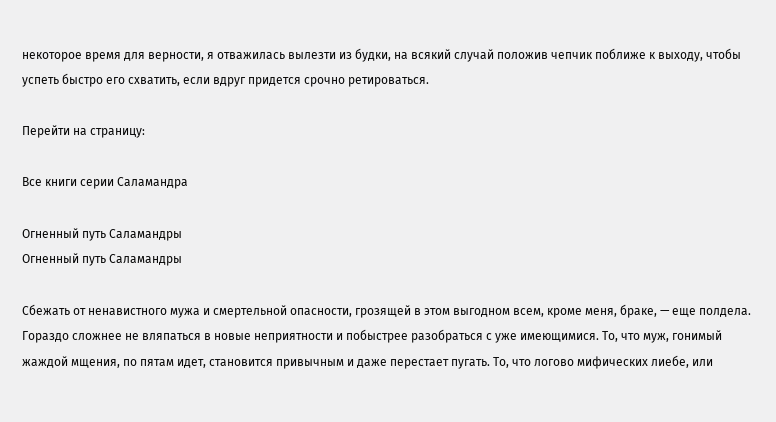некоторое время для верности, я отважилась вылезти из будки, на всякий случай положив чепчик поближе к выходу, чтобы успеть быстро его схватить, если вдруг придется срочно ретироваться.

Перейти на страницу:

Все книги серии Саламандра

Огненный путь Саламандры
Огненный путь Саламандры

Сбежать от ненавистного мужа и смертельной опасности, грозящей в этом выгодном всем, кроме меня, браке, — еще полдела. Гораздо сложнее не вляпаться в новые неприятности и побыстрее разобраться с уже имеющимися. То, что муж, гонимый жаждой мщения, по пятам идет, становится привычным и даже перестает пугать. То, что логово мифических лиебе, или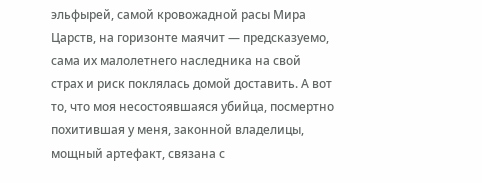эльфырей, самой кровожадной расы Мира Царств, на горизонте маячит — предсказуемо, сама их малолетнего наследника на свой страх и риск поклялась домой доставить. А вот то, что моя несостоявшаяся убийца, посмертно похитившая у меня, законной владелицы, мощный артефакт, связана с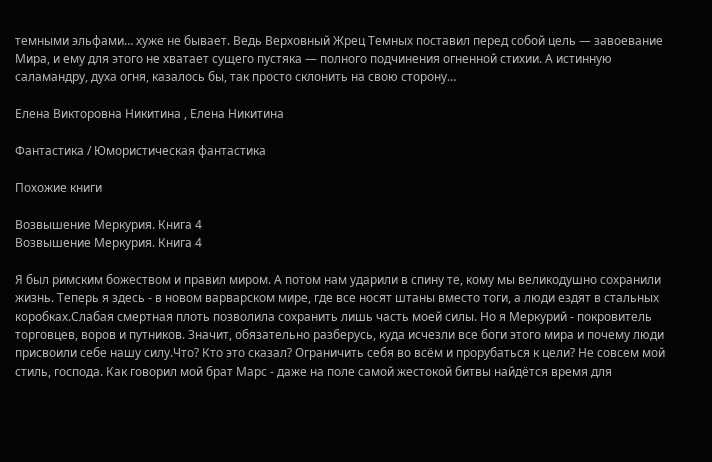темными эльфами… хуже не бывает. Ведь Верховный Жрец Темных поставил перед собой цель — завоевание Мира, и ему для этого не хватает сущего пустяка — полного подчинения огненной стихии. А истинную саламандру, духа огня, казалось бы, так просто склонить на свою сторону…

Елена Викторовна Никитина , Елена Никитина

Фантастика / Юмористическая фантастика

Похожие книги

Возвышение Меркурия. Книга 4
Возвышение Меркурия. Книга 4

Я был римским божеством и правил миром. А потом нам ударили в спину те, кому мы великодушно сохранили жизнь. Теперь я здесь - в новом варварском мире, где все носят штаны вместо тоги, а люди ездят в стальных коробках.Слабая смертная плоть позволила сохранить лишь часть моей силы. Но я Меркурий - покровитель торговцев, воров и путников. Значит, обязательно разберусь, куда исчезли все боги этого мира и почему люди присвоили себе нашу силу.Что? Кто это сказал? Ограничить себя во всём и прорубаться к цели? Не совсем мой стиль, господа. Как говорил мой брат Марс - даже на поле самой жестокой битвы найдётся время для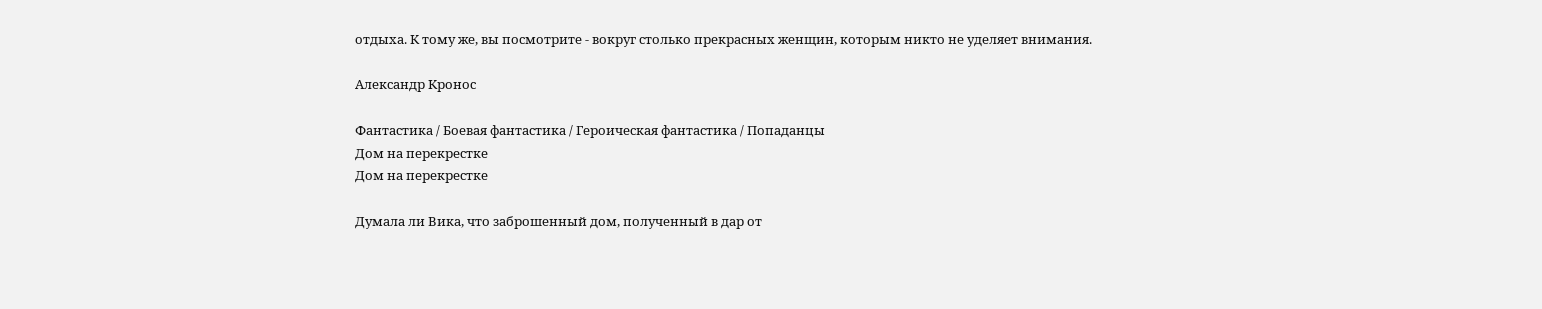отдыха. К тому же, вы посмотрите - вокруг столько прекрасных женщин, которым никто не уделяет внимания.

Александр Кронос

Фантастика / Боевая фантастика / Героическая фантастика / Попаданцы
Дом на перекрестке
Дом на перекрестке

Думала ли Вика, что заброшенный дом, полученный в дар от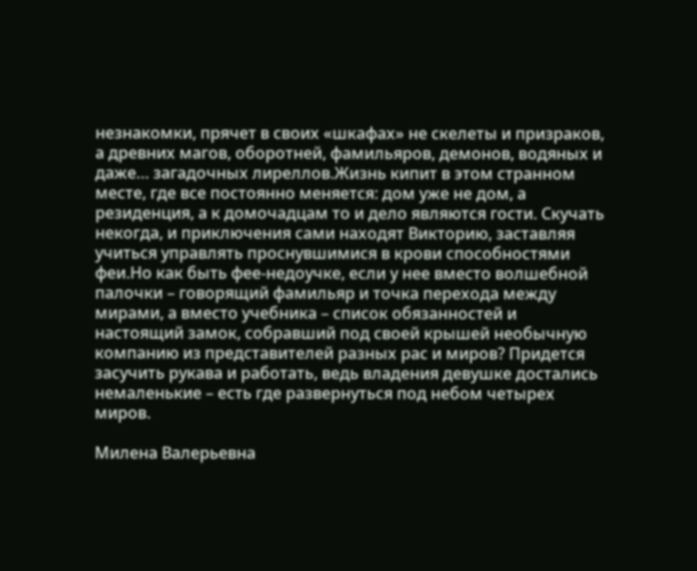незнакомки, прячет в своих «шкафах» не скелеты и призраков, а древних магов, оборотней, фамильяров, демонов, водяных и даже… загадочных лиреллов.Жизнь кипит в этом странном месте, где все постоянно меняется: дом уже не дом, а резиденция, а к домочадцам то и дело являются гости. Скучать некогда, и приключения сами находят Викторию, заставляя учиться управлять проснувшимися в крови способностями феи.Но как быть фее-недоучке, если у нее вместо волшебной палочки – говорящий фамильяр и точка перехода между мирами, а вместо учебника – список обязанностей и настоящий замок, собравший под своей крышей необычную компанию из представителей разных рас и миров? Придется засучить рукава и работать, ведь владения девушке достались немаленькие – есть где развернуться под небом четырех миров.

Милена Валерьевна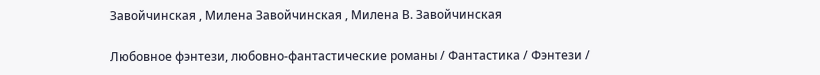Завойчинская , Милена Завойчинская , Милена В. Завойчинская

Любовное фэнтези, любовно-фантастические романы / Фантастика / Фэнтези /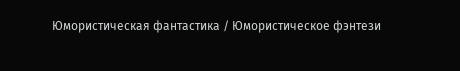Юмористическая фантастика / Юмористическое фэнтези